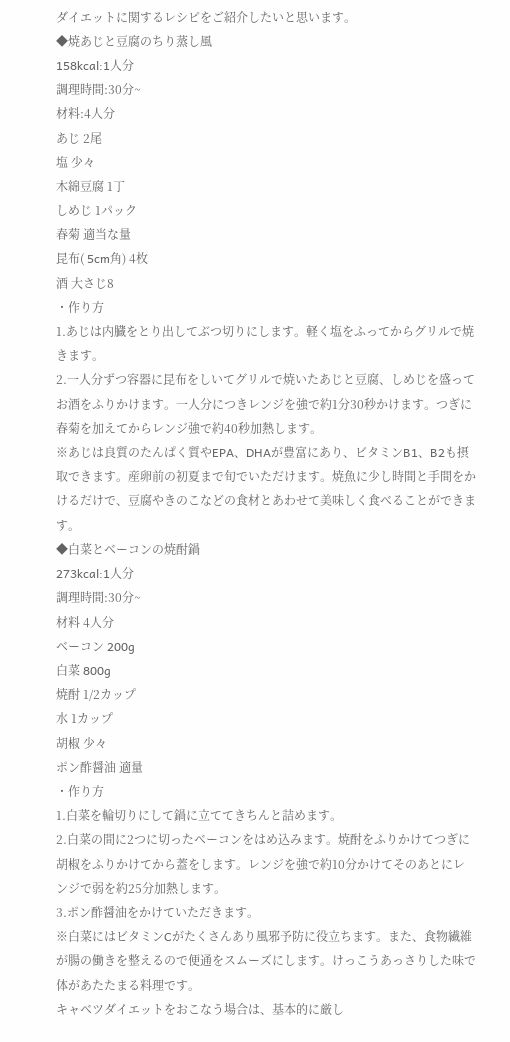ダイエットに関するレシピをご紹介したいと思います。
◆焼あじと豆腐のちり蒸し風
158kcal:1人分
調理時間:30分~
材料:4人分
あじ 2尾
塩 少々
木綿豆腐 1丁
しめじ 1パック
春菊 適当な量
昆布( 5cm角) 4枚
酒 大さじ8
・作り方
1.あじは内臓をとり出してぶつ切りにします。軽く塩をふってからグリルで焼きます。
2.一人分ずつ容器に昆布をしいてグリルで焼いたあじと豆腐、しめじを盛ってお酒をふりかけます。一人分につきレンジを強で約1分30秒かけます。つぎに春菊を加えてからレンジ強で約40秒加熱します。
※あじは良質のたんぱく質やEPA、DHAが豊富にあり、ビタミンB1、B2も摂取できます。産卵前の初夏まで旬でいただけます。焼魚に少し時間と手間をかけるだけで、豆腐やきのこなどの食材とあわせて美味しく食べることができます。
◆白菜とベーコンの焼酎鍋
273kcal:1人分
調理時間:30分~
材料 4人分
ベーコン 200g
白菜 800g
焼酎 1/2カップ
水 1カップ
胡椒 少々
ポン酢醤油 適量
・作り方
1.白菜を輪切りにして鍋に立ててきちんと詰めます。
2.白菜の間に2つに切ったベーコンをはめ込みます。焼酎をふりかけてつぎに胡椒をふりかけてから蓋をします。レンジを強で約10分かけてそのあとにレンジで弱を約25分加熱します。
3.ポン酢醤油をかけていただきます。
※白菜にはビタミンCがたくさんあり風邪予防に役立ちます。また、食物繊維が腸の働きを整えるので便通をスムーズにします。けっこうあっさりした味で体があたたまる料理です。
キャベツダイエットをおこなう場合は、基本的に厳し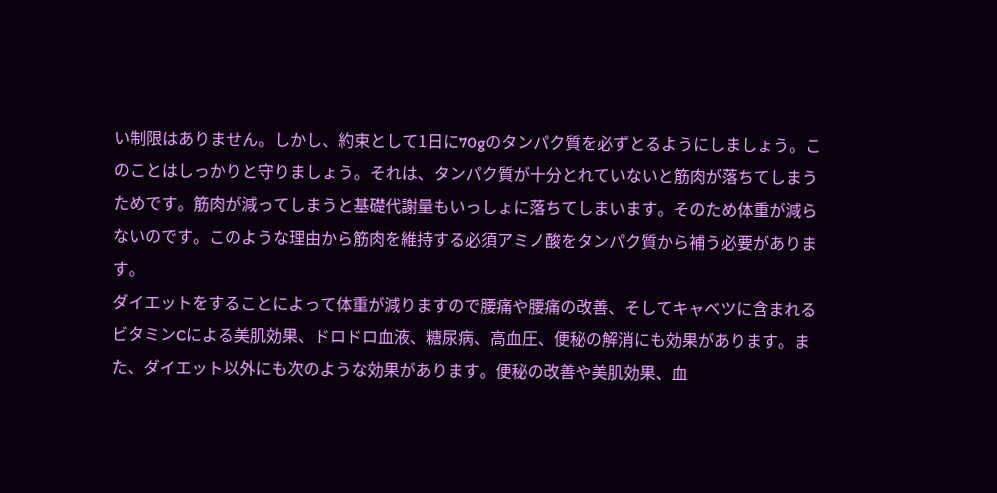い制限はありません。しかし、約束として1日に70gのタンパク質を必ずとるようにしましょう。このことはしっかりと守りましょう。それは、タンパク質が十分とれていないと筋肉が落ちてしまうためです。筋肉が減ってしまうと基礎代謝量もいっしょに落ちてしまいます。そのため体重が減らないのです。このような理由から筋肉を維持する必須アミノ酸をタンパク質から補う必要があります。
ダイエットをすることによって体重が減りますので腰痛や腰痛の改善、そしてキャベツに含まれるビタミンCによる美肌効果、ドロドロ血液、糖尿病、高血圧、便秘の解消にも効果があります。また、ダイエット以外にも次のような効果があります。便秘の改善や美肌効果、血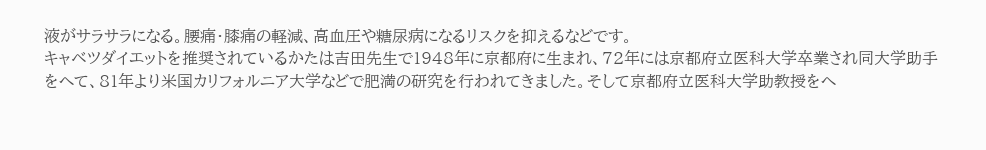液がサラサラになる。腰痛・膝痛の軽減、高血圧や糖尿病になるリスクを抑えるなどです。
キャベツダイエットを推奨されているかたは吉田先生で1948年に京都府に生まれ、72年には京都府立医科大学卒業され同大学助手をへて、81年より米国カリフォルニア大学などで肥満の研究を行われてきました。そして京都府立医科大学助教授をへ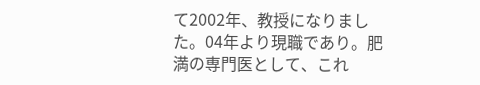て2002年、教授になりました。04年より現職であり。肥満の専門医として、これ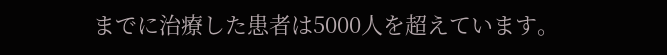までに治療した患者は5000人を超えています。